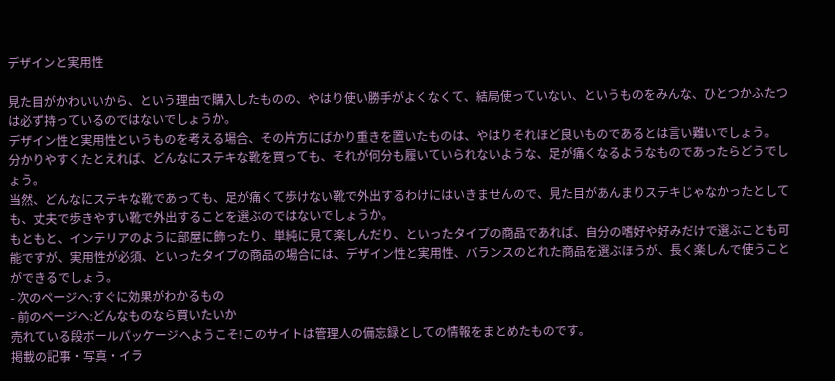デザインと実用性

見た目がかわいいから、という理由で購入したものの、やはり使い勝手がよくなくて、結局使っていない、というものをみんな、ひとつかふたつは必ず持っているのではないでしょうか。
デザイン性と実用性というものを考える場合、その片方にばかり重きを置いたものは、やはりそれほど良いものであるとは言い難いでしょう。
分かりやすくたとえれば、どんなにステキな靴を買っても、それが何分も履いていられないような、足が痛くなるようなものであったらどうでしょう。
当然、どんなにステキな靴であっても、足が痛くて歩けない靴で外出するわけにはいきませんので、見た目があんまりステキじゃなかったとしても、丈夫で歩きやすい靴で外出することを選ぶのではないでしょうか。
もともと、インテリアのように部屋に飾ったり、単純に見て楽しんだり、といったタイプの商品であれば、自分の嗜好や好みだけで選ぶことも可能ですが、実用性が必須、といったタイプの商品の場合には、デザイン性と実用性、バランスのとれた商品を選ぶほうが、長く楽しんで使うことができるでしょう。
- 次のページへ:すぐに効果がわかるもの
- 前のページへ:どんなものなら買いたいか
売れている段ボールパッケージへようこそ!このサイトは管理人の備忘録としての情報をまとめたものです。
掲載の記事・写真・イラ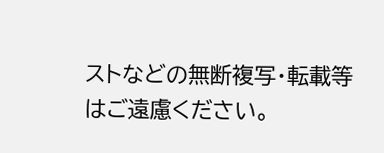ストなどの無断複写・転載等はご遠慮ください。